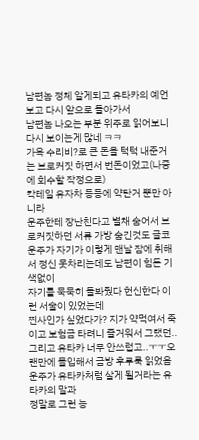남편놈 정체 알게되고 유타카의 예언 보고 다시 앞으로 돌아가서
남편놈 나오는 부분 위주로 읽어보니 다시 보이는게 많네 ㅋㅋ
가옥 수리비?로 큰 돈을 턱턱 내준거는 브로커짓 하면서 번돈이었고(나중에 회수할 작정으로)
칵테일 유자차 등등에 약탄거 뿐만 아니라
운주한테 장난친다고 별채 숨어서 브로커짓하던 서류 가방 숨긴것도 글코
운주가 자기가 이렇게 맨날 잠에 취해서 정신 못차리는데도 남편이 힘든 기색없이
자기를 묵묵히 돌봐줬다 헌신한다 이런 서술이 있었는데
찐사인가 싶었다가? 지가 약먹여서 죽이고 보험금 타려니 즐거워서 그랬던..
그리고 유타카 너무 안쓰럽고..ㅜㅜ오랜만에 몰입해서 금방 후루룩 읽었음
운주가 유타카처럼 살게 될거라는 유타카의 말과
정말로 그런 능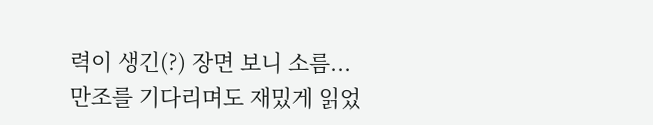력이 생긴(?) 장면 보니 소름...
만조를 기다리며도 재밌게 읽었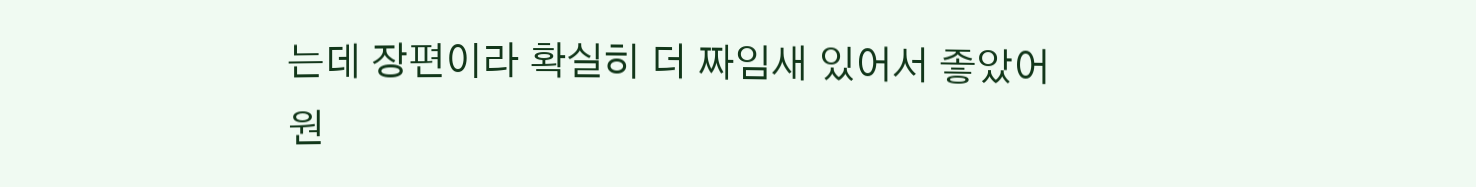는데 장편이라 확실히 더 짜임새 있어서 좋았어
원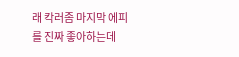래 칵러좀 마지막 에피를 진짜 좋아하는데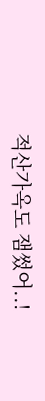적산가옥도 잼썼어..!